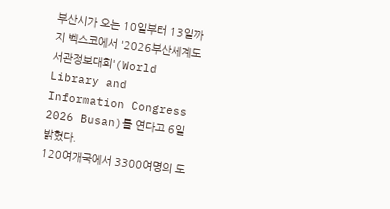부산시가 오는 10일부터 13일까지 벡스코에서 '2026부산세계도서관정보대회'(World Library and Information Congress 2026 Busan)를 연다고 6일 밝혔다.
120여개국에서 3300여명의 도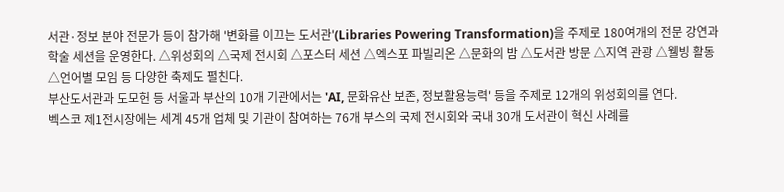서관·정보 분야 전문가 등이 참가해 '변화를 이끄는 도서관'(Libraries Powering Transformation)을 주제로 180여개의 전문 강연과 학술 세션을 운영한다. △위성회의 △국제 전시회 △포스터 세션 △엑스포 파빌리온 △문화의 밤 △도서관 방문 △지역 관광 △웰빙 활동 △언어별 모임 등 다양한 축제도 펼친다.
부산도서관과 도모헌 등 서울과 부산의 10개 기관에서는 'AI, 문화유산 보존, 정보활용능력' 등을 주제로 12개의 위성회의를 연다.
벡스코 제1전시장에는 세계 45개 업체 및 기관이 참여하는 76개 부스의 국제 전시회와 국내 30개 도서관이 혁신 사례를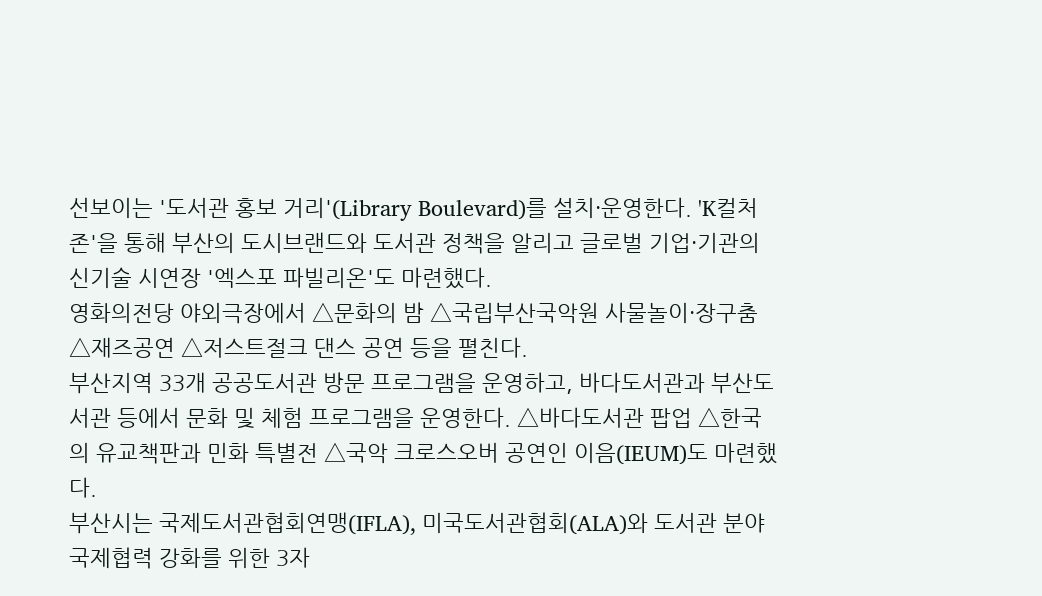선보이는 '도서관 홍보 거리'(Library Boulevard)를 설치·운영한다. 'K컬처 존'을 통해 부산의 도시브랜드와 도서관 정책을 알리고 글로벌 기업·기관의 신기술 시연장 '엑스포 파빌리온'도 마련했다.
영화의전당 야외극장에서 △문화의 밤 △국립부산국악원 사물놀이·장구춤 △재즈공연 △저스트절크 댄스 공연 등을 펼친다.
부산지역 33개 공공도서관 방문 프로그램을 운영하고, 바다도서관과 부산도서관 등에서 문화 및 체험 프로그램을 운영한다. △바다도서관 팝업 △한국의 유교책판과 민화 특별전 △국악 크로스오버 공연인 이음(IEUM)도 마련했다.
부산시는 국제도서관협회연맹(IFLA), 미국도서관협회(ALA)와 도서관 분야 국제협력 강화를 위한 3자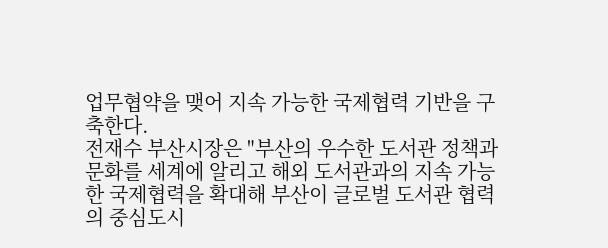업무협약을 맺어 지속 가능한 국제협력 기반을 구축한다.
전재수 부산시장은 "부산의 우수한 도서관 정책과 문화를 세계에 알리고 해외 도서관과의 지속 가능한 국제협력을 확대해 부산이 글로벌 도서관 협력의 중심도시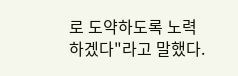로 도약하도록 노력하겠다"라고 말했다.